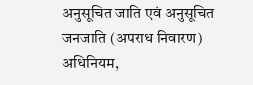अनुसूचित जाति एवं अनुसूचित जनजाति (अपराध निवारण) अधिनियम,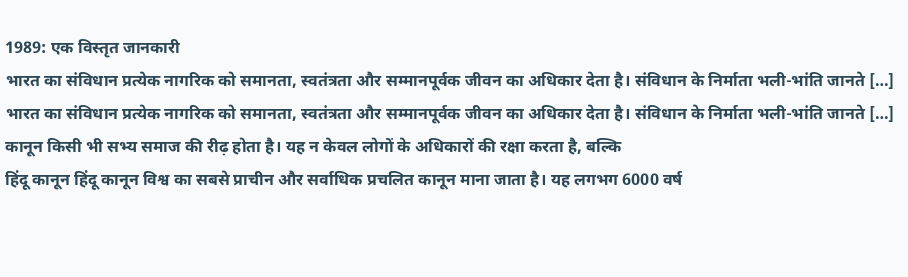1989: एक विस्तृत जानकारी
भारत का संविधान प्रत्येक नागरिक को समानता, स्वतंत्रता और सम्मानपूर्वक जीवन का अधिकार देता है। संविधान के निर्माता भली-भांति जानते […]
भारत का संविधान प्रत्येक नागरिक को समानता, स्वतंत्रता और सम्मानपूर्वक जीवन का अधिकार देता है। संविधान के निर्माता भली-भांति जानते […]
कानून किसी भी सभ्य समाज की रीढ़ होता है। यह न केवल लोगों के अधिकारों की रक्षा करता है, बल्कि
हिंदू कानून हिंदू कानून विश्व का सबसे प्राचीन और सर्वाधिक प्रचलित कानून माना जाता है। यह लगभग 6000 वर्ष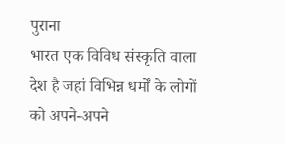पुराना
भारत एक विविध संस्कृति वाला देश है जहां विभिन्न धर्मों के लोगों को अपने-अपने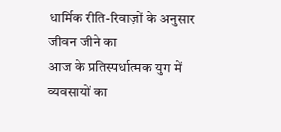धार्मिक रीति-रिवाज़ों के अनुसार जीवन जीने का
आज के प्रतिस्पर्धात्मक युग में व्यवसायों का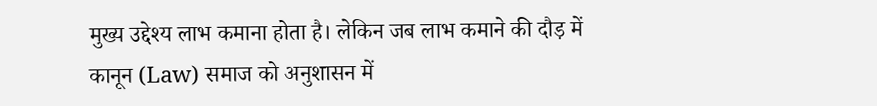मुख्य उद्देश्य लाभ कमाना होता है। लेकिन जब लाभ कमाने की दौड़ में
कानून (Law) समाज को अनुशासन में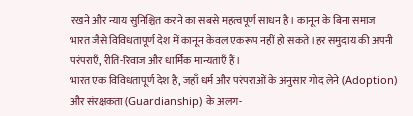रखने और न्याय सुनिश्चित करने का सबसे महत्वपूर्ण साधन है। कानून के बिना समाज
भारत जैसे विविधतापूर्ण देश में कानून केवल एकरूप नहीं हो सकते।हर समुदाय की अपनी परंपराएँ, रीति-रिवाज और धार्मिक मान्यताएँ हैं।
भारत एक विविधतापूर्ण देश है, जहाँ धर्म और परंपराओं के अनुसार गोद लेने (Adoption) और संरक्षकता (Guardianship) के अलग-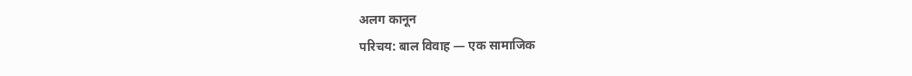अलग कानून
परिचय: बाल विवाह — एक सामाजिक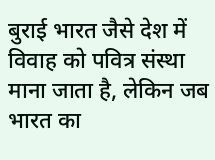बुराई भारत जैसे देश में विवाह को पवित्र संस्था माना जाता है, लेकिन जब
भारत का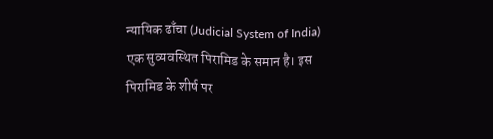न्यायिक ढाँचा (Judicial System of India) एक सुव्यवस्थित पिरामिड के समान है। इस पिरामिड के शीर्ष पर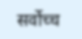सर्वोच्च